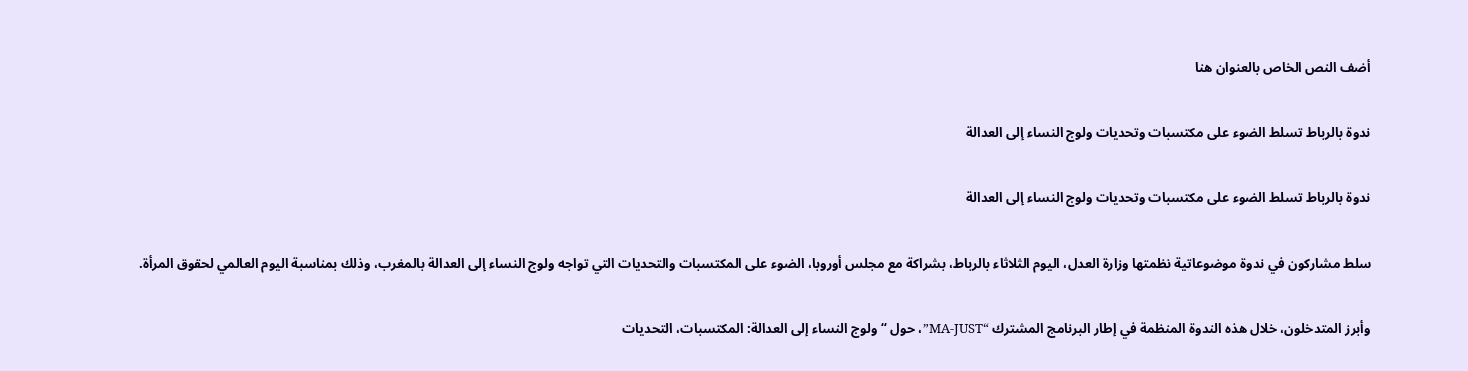أضف النص الخاص بالعنوان هنا

ندوة بالرباط تسلط الضوء على مكتسبات وتحديات ولوج النساء إلى العدالة

ندوة بالرباط تسلط الضوء على مكتسبات وتحديات ولوج النساء إلى العدالة

سلط مشاركون في ندوة موضوعاتية نظمتها وزارة العدل، اليوم الثلاثاء بالرباط، بشراكة مع مجلس أوروبا، الضوء على المكتسبات والتحديات التي تواجه ولوج النساء إلى العدالة بالمغرب، وذلك بمناسبة اليوم العالمي لحقوق المرأة.

وأبرز المتدخلون، خلال هذه الندوة المنظمة في إطار البرنامج المشترك “MA-JUST”، حول “ولوج النساء إلى العدالة: المكتسبات، التحديات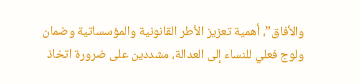والأفاق”، أهمية تعزيز الأطر القانونية والمؤسساتية وضمان ولوج فعلي للنساء إلى العدالة، مشددين على ضرورة اتخاذ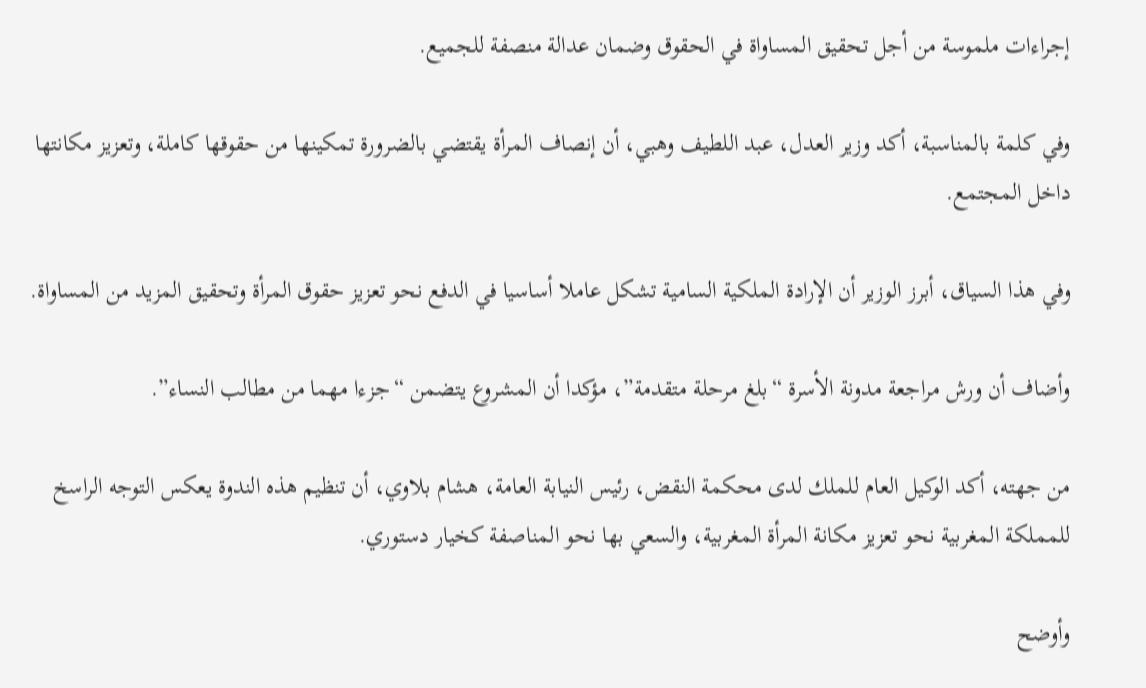إجراءات ملموسة من أجل تحقيق المساواة في الحقوق وضمان عدالة منصفة للجميع.

وفي كلمة بالمناسبة، أكد وزير العدل، عبد اللطيف وهبي، أن إنصاف المرأة يقتضي بالضرورة تمكينها من حقوقها كاملة، وتعزيز مكانتها داخل المجتمع.

وفي هذا السياق، أبرز الوزير أن الإرادة الملكية السامية تشكل عاملا أساسيا في الدفع نحو تعزيز حقوق المرأة وتحقيق المزيد من المساواة.

وأضاف أن ورش مراجعة مدونة الأسرة “بلغ مرحلة متقدمة”، مؤكدا أن المشروع يتضمن “جزءا مهما من مطالب النساء”.

من جهته، أكد الوكيل العام للملك لدى محكمة النقض، رئيس النيابة العامة، هشام بلاوي، أن تنظيم هذه الندوة يعكس التوجه الراسخ للمملكة المغربية نحو تعزيز مكانة المرأة المغربية، والسعي بها نحو المناصفة كخيار دستوري.

وأوضح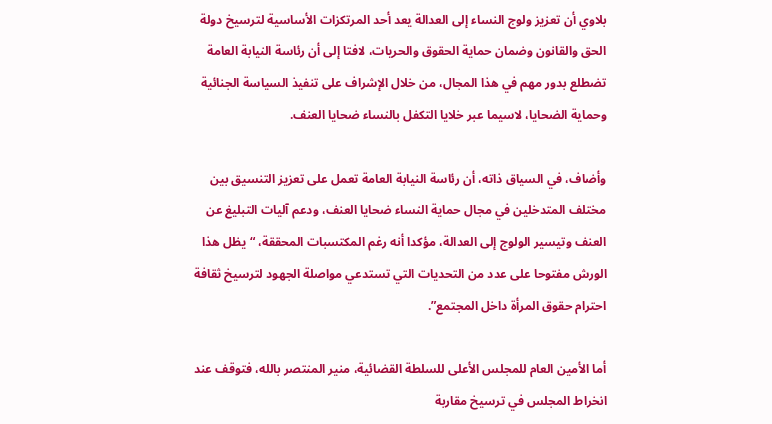بلاوي أن تعزيز ولوج النساء إلى العدالة يعد أحد المرتكزات الأساسية لترسيخ دولة الحق والقانون وضمان حماية الحقوق والحريات، لافتا إلى أن رئاسة النيابة العامة تضطلع بدور مهم في هذا المجال، من خلال الإشراف على تنفيذ السياسة الجنائية وحماية الضحايا، لاسيما عبر خلايا التكفل بالنساء ضحايا العنف.

وأضاف، في السياق ذاته، أن رئاسة النيابة العامة تعمل على تعزيز التنسيق بين مختلف المتدخلين في مجال حماية النساء ضحايا العنف، ودعم آليات التبليغ عن العنف وتيسير الولوج إلى العدالة، مؤكدا أنه رغم المكتسبات المحققة، “يظل هذا الورش مفتوحا على عدد من التحديات التي تستدعي مواصلة الجهود لترسيخ ثقافة احترام حقوق المرأة داخل المجتمع”.

أما الأمين العام للمجلس الأعلى للسلطة القضائية، منير المنتصر بالله، فتوقف عند انخراط المجلس في ترسيخ مقاربة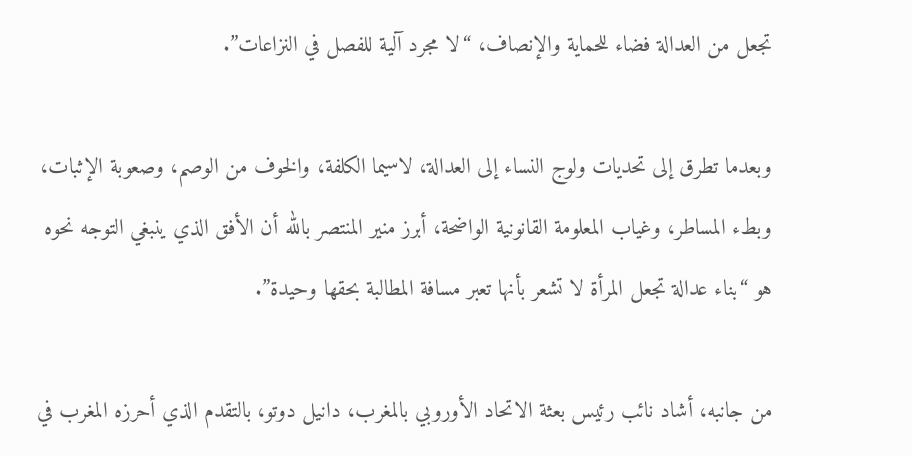تجعل من العدالة فضاء للحماية والإنصاف، “لا مجرد آلية للفصل في النزاعات”.

وبعدما تطرق إلى تحديات ولوج النساء إلى العدالة، لاسيما الكلفة، والخوف من الوصم، وصعوبة الإثبات، وبطء المساطر، وغياب المعلومة القانونية الواضحة، أبرز منير المنتصر بالله أن الأفق الذي ينبغي التوجه نحوه هو “بناء عدالة تجعل المرأة لا تشعر بأنها تعبر مسافة المطالبة بحقها وحيدة”.

من جانبه، أشاد نائب رئيس بعثة الاتحاد الأوروبي بالمغرب، دانيل دوتو، بالتقدم الذي أحرزه المغرب في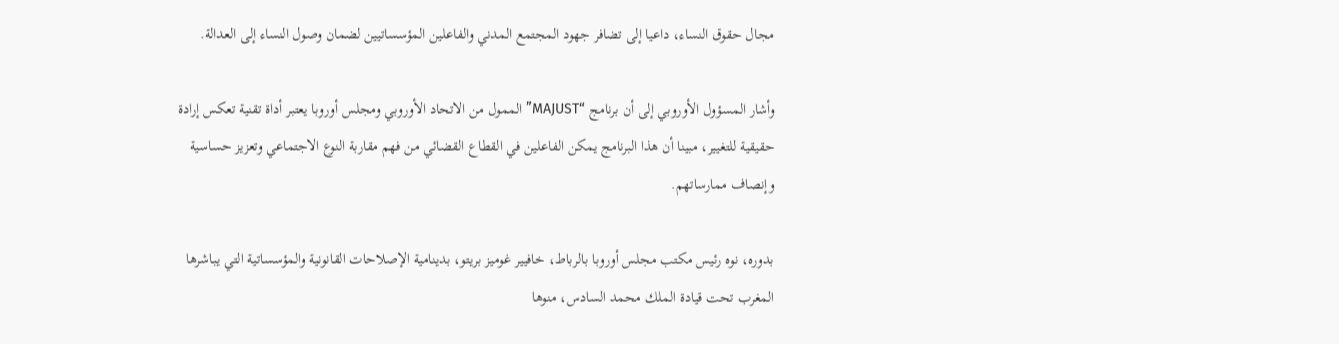مجال حقوق النساء، داعيا إلى تضافر جهود المجتمع المدني والفاعلين المؤسساتيين لضمان وصول النساء إلى العدالة.

وأشار المسؤول الأوروبي إلى أن برنامج “MAJUST” الممول من الاتحاد الأوروبي ومجلس أوروبا يعتبر أداة تقنية تعكس إرادة حقيقية للتغيير، مبينا أن هذا البرنامج يمكن الفاعلين في القطاع القضائي من فهم مقاربة النوع الاجتماعي وتعزيز حساسية وإنصاف ممارساتهم.

بدوره، نوه رئيس مكتب مجلس أوروبا بالرباط، خافيير غوميز بريتو، بدينامية الإصلاحات القانونية والمؤسساتية التي يباشرها المغرب تحت قيادة الملك محمد السادس، منوها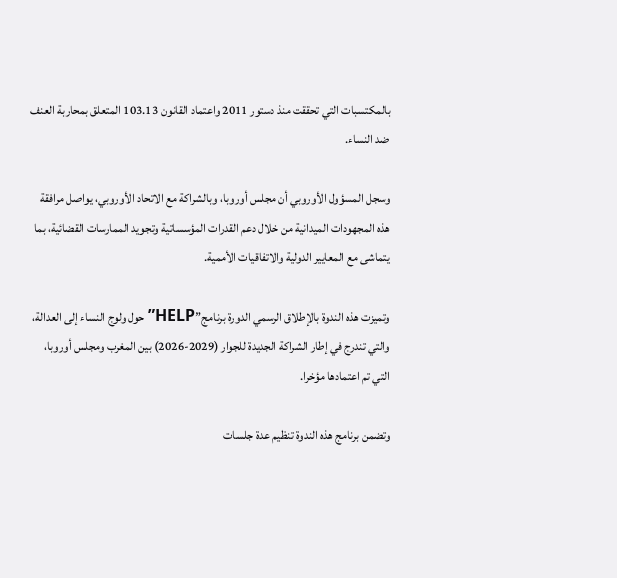بالمكتسبات التي تحققت منذ دستور 2011 واعتماد القانون 103.13 المتعلق بمحاربة العنف ضد النساء.

وسجل المسؤول الأوروبي أن مجلس أوروبا، وبالشراكة مع الاتحاد الأوروبي، يواصل مرافقة هذه المجهودات الميدانية من خلال دعم القدرات المؤسساتية وتجويد الممارسات القضائية، بما يتماشى مع المعايير الدولية والاتفاقيات الأممية.

وتميزت هذه الندوة بالإطلاق الرسمي الدورة برنامج”HELP”حول ولوج النساء إلى العدالة، والتي تندرج في إطار الشراكة الجديدة للجوار (2029-2026) بين المغرب ومجلس أوروبا، التي تم اعتمادها مؤخرا.

وتضمن برنامج هذه الندوة تنظيم عدة جلسات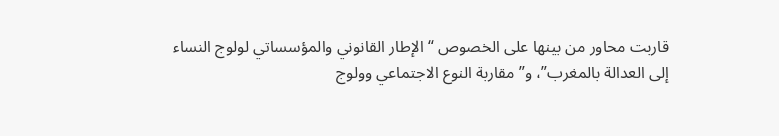قاربت محاور من بينها على الخصوص “الإطار القانوني والمؤسساتي لولوج النساء إلى العدالة بالمغرب”، و”مقاربة النوع الاجتماعي وولوج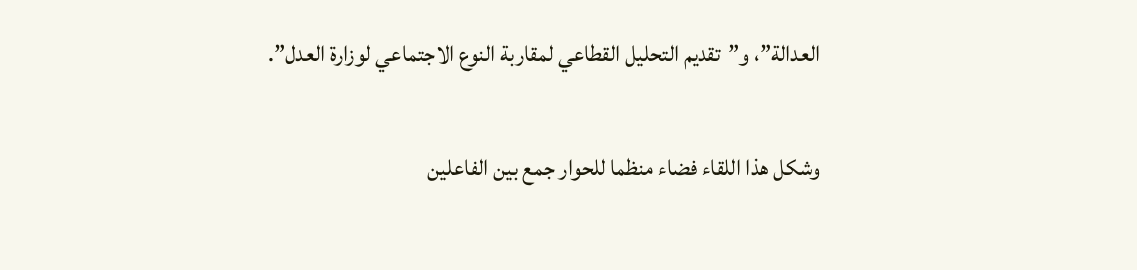العدالة”، و”تقديم التحليل القطاعي لمقاربة النوع الاجتماعي لوزارة العدل”.

وشكل هذا اللقاء فضاء منظما للحوار جمع بين الفاعلين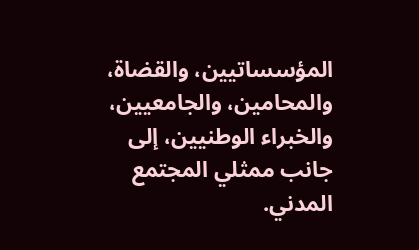المؤسساتيين، والقضاة، والمحامين، والجامعيين، والخبراء الوطنيين، إلى جانب ممثلي المجتمع المدني.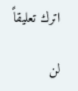اترك تعليقاً

لن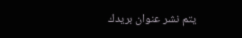يتم نشر عنوان بريدك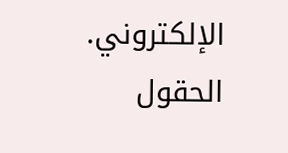الإلكتروني. الحقول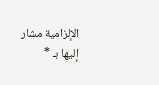الإلزامية مشار إليها بـ *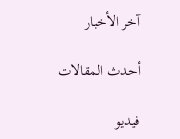آخر الأخبار

أحدث المقالات

فيديو